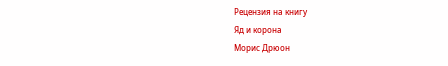Рецензия на книгу
Яд и корона
Морис Дрюон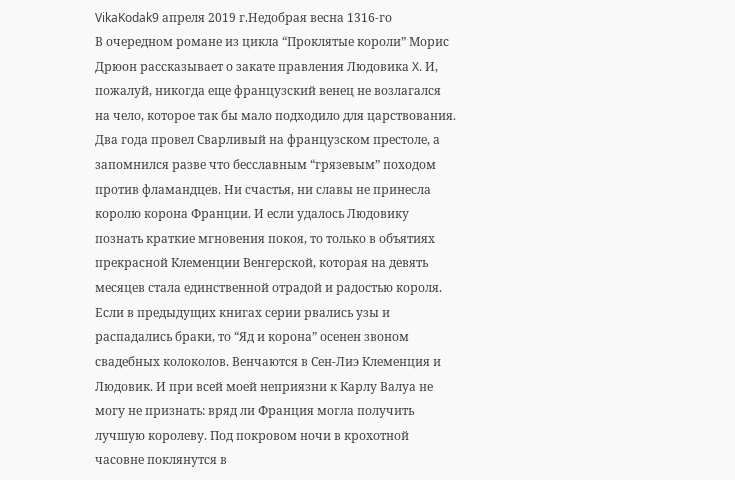VikaKodak9 апреля 2019 г.Недобрая весна 1316-го
В очередном романе из цикла “Проклятые короли” Морис Дрюон рассказывает о закате правления Людовика X. И, пожалуй, никогда еще французский венец не возлагался на чело, которое так бы мало подходило для царствования. Два года провел Сварливый на французском престоле, а запомнился разве что бесславным “грязевым” походом против фламандцев. Ни счастья, ни славы не принесла королю корона Франции. И если удалось Людовику познать краткие мгновения покоя, то только в объятиях прекрасной Клеменции Венгерской, которая на девять месяцев стала единственной отрадой и радостью короля.
Если в предыдущих книгах серии рвались узы и распадались браки, то “Яд и корона” осенен звоном свадебных колоколов. Венчаются в Сен-Лиэ Клеменция и Людовик. И при всей моей неприязни к Карлу Валуа не могу не признать: вряд ли Франция могла получить лучшую королеву. Под покровом ночи в крохотной часовне поклянутся в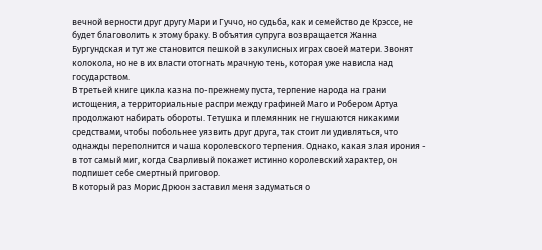вечной верности друг другу Мари и Гуччо, но судьба, как и семейство де Крэссе, не будет благоволить к этому браку. В объятия супруга возвращается Жанна Бургундская и тут же становится пешкой в закулисных играх своей матери. Звонят колокола, но не в их власти отогнать мрачную тень, которая уже нависла над государством.
В третьей книге цикла казна по-прежнему пуста, терпение народа на грани истощения, а территориальные распри между графиней Маго и Робером Артуа продолжают набирать обороты. Тетушка и племянник не гнушаются никакими средствами, чтобы побольнее уязвить друг друга, так стоит ли удивляться, что однажды переполнится и чаша королевского терпения. Однако, какая злая ирония - в тот самый миг, когда Сварливый покажет истинно королевский характер, он подпишет себе смертный приговор.
В который раз Морис Дрюон заставил меня задуматься о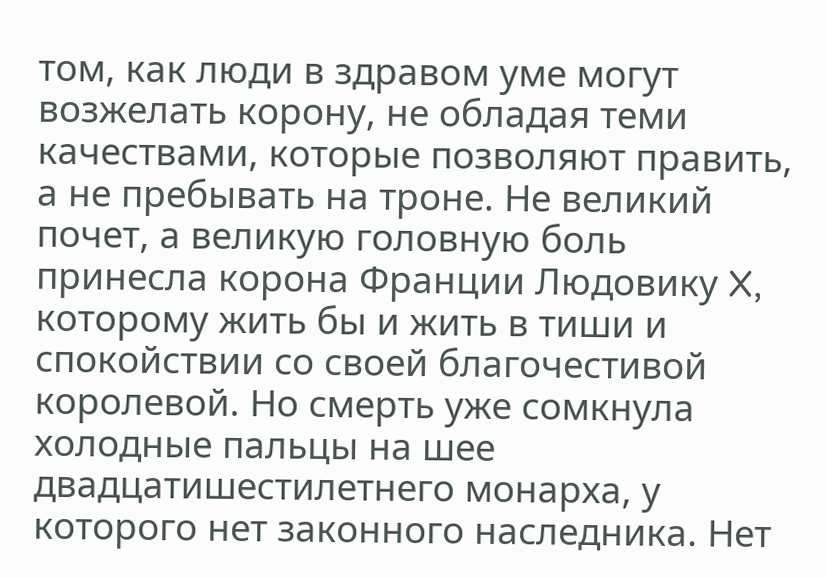том, как люди в здравом уме могут возжелать корону, не обладая теми качествами, которые позволяют править, а не пребывать на троне. Не великий почет, а великую головную боль принесла корона Франции Людовику X, которому жить бы и жить в тиши и спокойствии со своей благочестивой королевой. Но смерть уже сомкнула холодные пальцы на шее двадцатишестилетнего монарха, у которого нет законного наследника. Нет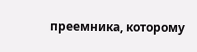преемника, которому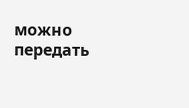можно передать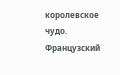королевское чудо. Французский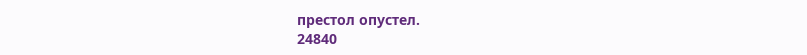престол опустел.
24840